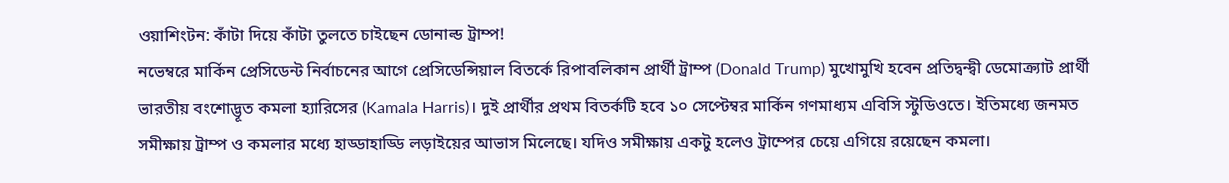ওয়াশিংটন: কাঁটা দিয়ে কাঁটা তুলতে চাইছেন ডোনাল্ড ট্রাম্প!
নভেম্বরে মার্কিন প্রেসিডেন্ট নির্বাচনের আগে প্রেসিডেন্সিয়াল বিতর্কে রিপাবলিকান প্রার্থী ট্রাম্প (Donald Trump) মুখোমুখি হবেন প্রতিদ্বন্দ্বী ডেমোক্র্যাট প্রার্থী ভারতীয় বংশোদ্ভূত কমলা হ্যারিসের (Kamala Harris)। দুই প্রার্থীর প্রথম বিতর্কটি হবে ১০ সেপ্টেম্বর মার্কিন গণমাধ্যম এবিসি স্টুডিওতে। ইতিমধ্যে জনমত সমীক্ষায় ট্রাম্প ও কমলার মধ্যে হাড্ডাহাড্ডি লড়াইয়ের আভাস মিলেছে। যদিও সমীক্ষায় একটু হলেও ট্রাম্পের চেয়ে এগিয়ে রয়েছেন কমলা।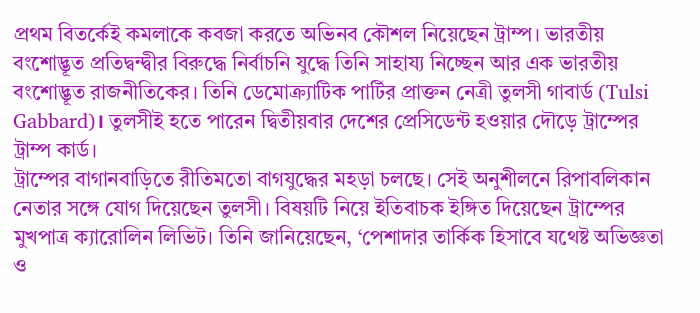প্রথম বিতর্কেই কমলাকে কবজা করতে অভিনব কৌশল নিয়েছেন ট্রাম্প। ভারতীয় বংশোদ্ভূত প্রতিদ্বন্দ্বীর বিরুদ্ধে নির্বাচনি যুদ্ধে তিনি সাহায্য নিচ্ছেন আর এক ভারতীয় বংশোদ্ভূত রাজনীতিকের। তিনি ডেমোক্র্যাটিক পার্টির প্রাক্তন নেত্রী তুলসী গাবার্ড (Tulsi Gabbard)। তুলসীই হতে পারেন দ্বিতীয়বার দেশের প্রেসিডেন্ট হওয়ার দৌড়ে ট্রাম্পের ট্রাম্প কার্ড।
ট্রাম্পের বাগানবাড়িতে রীতিমতো বাগযুদ্ধের মহড়া চলছে। সেই অনুশীলনে রিপাবলিকান নেতার সঙ্গে যোগ দিয়েছেন তুলসী। বিষয়টি নিয়ে ইতিবাচক ইঙ্গিত দিয়েছেন ট্রাম্পের মুখপাত্র ক্যারোলিন লিভিট। তিনি জানিয়েছেন, ‘পেশাদার তার্কিক হিসাবে যথেষ্ট অভিজ্ঞতা ও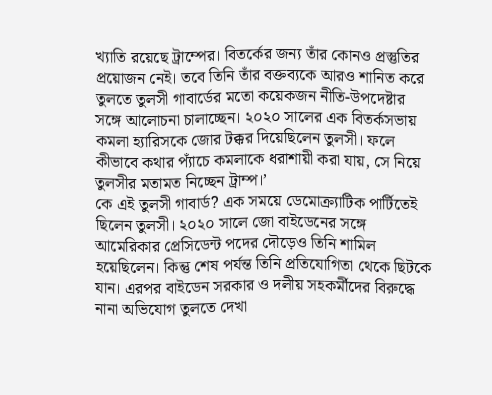খ্যাতি রয়েছে ট্রাম্পের। বিতর্কের জন্য তাঁর কোনও প্রস্তুতির প্রয়োজন নেই। তবে তিনি তাঁর বক্তব্যকে আরও শানিত করে তুলতে তুলসী গাবার্ডের মতো কয়েকজন নীতি-উপদেষ্টার সঙ্গে আলোচনা চালাচ্ছেন। ২০২০ সালের এক বিতর্কসভায় কমলা হ্যারিসকে জোর টক্কর দিয়েছিলেন তুলসী। ফলে কীভাবে কথার প্যাঁচে কমলাকে ধরাশায়ী করা যায়, সে নিয়ে তুলসীর মতামত নিচ্ছেন ট্রাম্প।’
কে এই তুলসী গাবার্ড? এক সময়ে ডেমোক্র্যাটিক পার্টিতেই ছিলেন তুলসী। ২০২০ সালে জো বাইডেনের সঙ্গে আমেরিকার প্রেসিডেন্ট পদের দৌড়েও তিনি শামিল হয়েছিলেন। কিন্তু শেষ পর্যন্ত তিনি প্রতিযোগিতা থেকে ছিটকে যান। এরপর বাইডেন সরকার ও দলীয় সহকর্মীদের বিরুদ্ধে নানা অভিযোগ তুলতে দেখা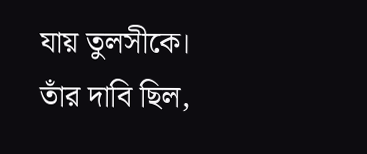যায় তুলসীকে। তাঁর দাবি ছিল,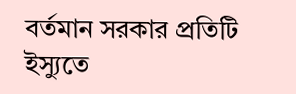বর্তমান সরকার প্রতিটি ইস্যুতে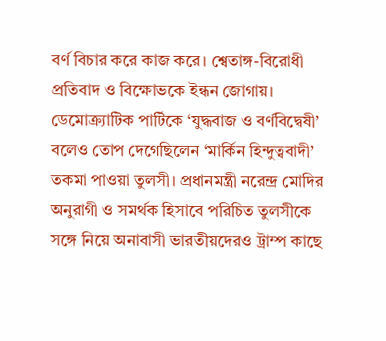বর্ণ বিচার করে কাজ করে। শ্বেতাঙ্গ-বিরোধী প্রতিবাদ ও বিক্ষোভকে ইন্ধন জোগায়। ডেমোক্র্যাটিক পার্টিকে ‘যুদ্ধবাজ ও বর্ণবিদ্বেষী’ বলেও তোপ দেগেছিলেন ‘মার্কিন হিন্দুত্ববাদী’ তকমা পাওয়া তুলসী। প্রধানমন্ত্রী নরেন্দ্র মোদির অনুরাগী ও সমর্থক হিসাবে পরিচিত তুলসীকে সঙ্গে নিয়ে অনাবাসী ভারতীয়দেরও ট্রাম্প কাছে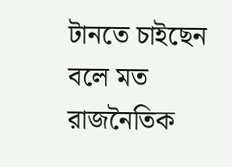টানতে চাইছেন বলে মত রাজনৈতিক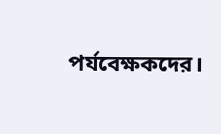পর্যবেক্ষকদের।